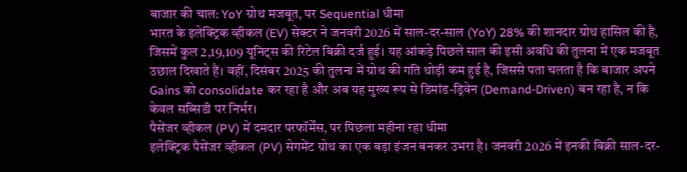बाजार की चाल: YoY ग्रोथ मजबूत, पर Sequential धीमा
भारत के इलेक्ट्रिक व्हीकल (EV) सेक्टर ने जनवरी 2026 में साल-दर-साल (YoY) 28% की शानदार ग्रोथ हासिल की है, जिसमें कुल 2,19,109 यूनिट्स की रिटेल बिक्री दर्ज हुई। यह आंकड़े पिछले साल की इसी अवधि की तुलना में एक मजबूत उछाल दिखाते हैं। वहीं, दिसंबर 2025 की तुलना में ग्रोथ की गति थोड़ी कम हुई है, जिससे पता चलता है कि बाजार अपने Gains को consolidate कर रहा है और अब यह मुख्य रूप से डिमांड-ड्रिवेन (Demand-Driven) बन रहा है, न कि केवल सब्सिडी पर निर्भर।
पैसेंजर व्हीकल (PV) में दमदार परफॉर्मेंस, पर पिछला महीना रहा धीमा
इलेक्ट्रिक पैसेंजर व्हीकल (PV) सेगमेंट ग्रोथ का एक बड़ा इंजन बनकर उभरा है। जनवरी 2026 में इनकी बिक्री साल-दर-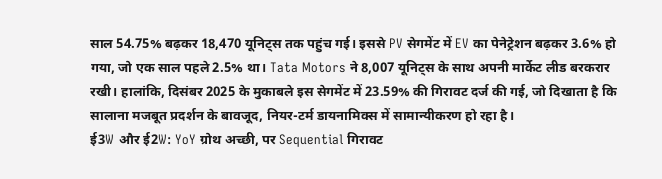साल 54.75% बढ़कर 18,470 यूनिट्स तक पहुंच गई। इससे PV सेगमेंट में EV का पेनेट्रेशन बढ़कर 3.6% हो गया, जो एक साल पहले 2.5% था। Tata Motors ने 8,007 यूनिट्स के साथ अपनी मार्केट लीड बरकरार रखी। हालांकि, दिसंबर 2025 के मुकाबले इस सेगमेंट में 23.59% की गिरावट दर्ज की गई, जो दिखाता है कि सालाना मजबूत प्रदर्शन के बावजूद, नियर-टर्म डायनामिक्स में सामान्यीकरण हो रहा है।
ई3W और ई2W: YoY ग्रोथ अच्छी, पर Sequential गिरावट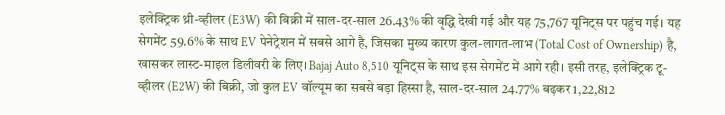इलेक्ट्रिक थ्री-व्हीलर (E3W) की बिक्री में साल-दर-साल 26.43% की वृद्धि देखी गई और यह 75,767 यूनिट्स पर पहुंच गई। यह सेगमेंट 59.6% के साथ EV पेनेट्रेशन में सबसे आगे है, जिसका मुख्य कारण कुल-लागत-लाभ (Total Cost of Ownership) है, खासकर लास्ट-माइल डिलीवरी के लिए। Bajaj Auto 8,510 यूनिट्स के साथ इस सेगमेंट में आगे रही। इसी तरह, इलेक्ट्रिक टू-व्हीलर (E2W) की बिक्री, जो कुल EV वॉल्यूम का सबसे बड़ा हिस्सा है, साल-दर-साल 24.77% बढ़कर 1,22,812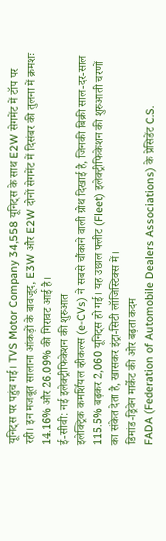यूनिट्स पर पहुंच गई। TVS Motor Company 34,558 यूनिट्स के साथ E2W सेगमेंट में टॉप पर रही। इन मजबूत सालाना आंकड़ों के बावजूद, E3W और E2W दोनों सेगमेंट में दिसंबर की तुलना में क्रमशः 14.16% और 26.09% की गिरावट आई है।
ई-सीवी: नई इलेक्ट्रीफिकेशन की शुरुआत
इलेक्ट्रिक कमर्शियल व्हीकल्स (e-CVs) ने सबसे चौंकाने वाली ग्रोथ दिखाई है, जिनकी बिक्री साल-दर-साल 115.5% बढ़कर 2,060 यूनिट्स हो गई। यह उछाल फ्लीट (Fleet) इलेक्ट्रीफिकेशन की शुरुआती चरणों का संकेत देता है, खासकर इंट्रा-सिटी लॉजिस्टिक्स में।
डिमांड-ड्रिवेन मार्केट की ओर बढ़ता कदम
FADA (Federation of Automobile Dealers Associations) के प्रेसिडेंट C.S.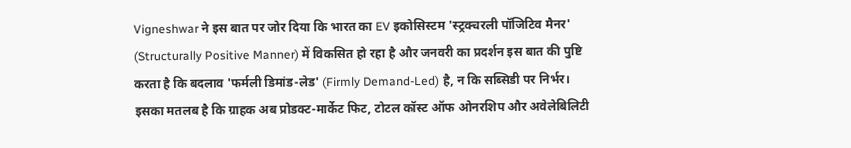Vigneshwar ने इस बात पर जोर दिया कि भारत का EV इकोसिस्टम 'स्ट्रक्चरली पॉजिटिव मैनर' (Structurally Positive Manner) में विकसित हो रहा है और जनवरी का प्रदर्शन इस बात की पुष्टि करता है कि बदलाव 'फर्मली डिमांड-लेड' (Firmly Demand-Led) है, न कि सब्सिडी पर निर्भर। इसका मतलब है कि ग्राहक अब प्रोडक्ट-मार्केट फिट, टोटल कॉस्ट ऑफ ओनरशिप और अवेलेबिलिटी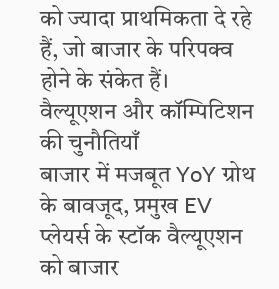को ज्यादा प्राथमिकता दे रहे हैं, जो बाजार के परिपक्व होने के संकेत हैं।
वैल्यूएशन और कॉम्पिटिशन की चुनौतियाँ
बाजार में मजबूत YoY ग्रोथ के बावजूद, प्रमुख EV प्लेयर्स के स्टॉक वैल्यूएशन को बाजार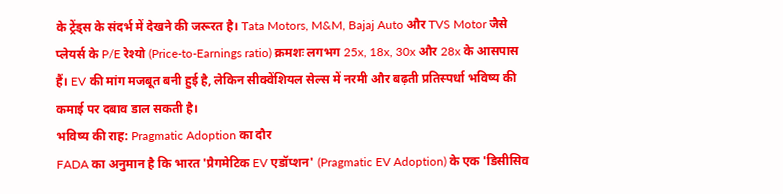के ट्रेंड्स के संदर्भ में देखने की जरूरत है। Tata Motors, M&M, Bajaj Auto और TVS Motor जैसे प्लेयर्स के P/E रेश्यो (Price-to-Earnings ratio) क्रमशः लगभग 25x, 18x, 30x और 28x के आसपास हैं। EV की मांग मजबूत बनी हुई है, लेकिन सीक्वेंशियल सेल्स में नरमी और बढ़ती प्रतिस्पर्धा भविष्य की कमाई पर दबाव डाल सकती है।
भविष्य की राह: Pragmatic Adoption का दौर
FADA का अनुमान है कि भारत 'प्रैगमेटिक EV एडॉप्शन' (Pragmatic EV Adoption) के एक 'डिसीसिव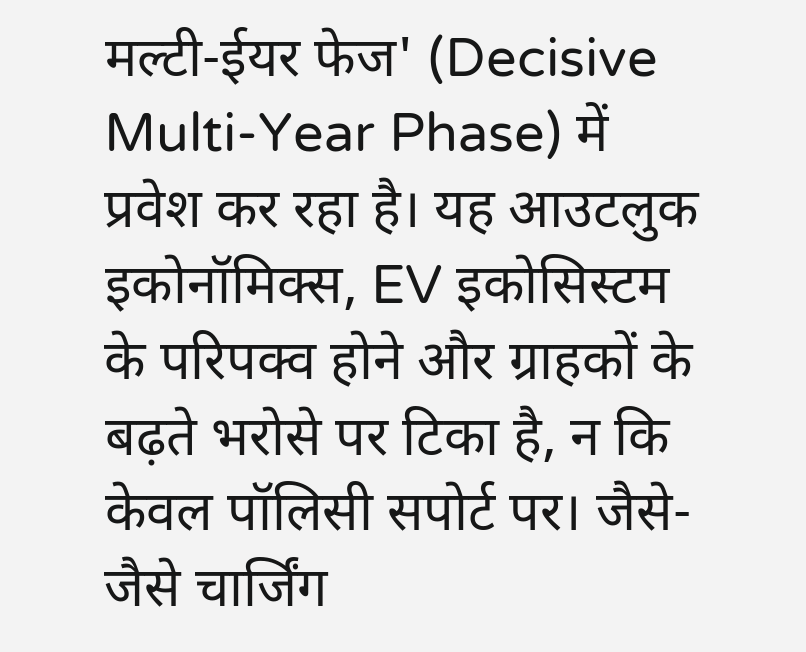मल्टी-ईयर फेज' (Decisive Multi-Year Phase) में प्रवेश कर रहा है। यह आउटलुक इकोनॉमिक्स, EV इकोसिस्टम के परिपक्व होने और ग्राहकों के बढ़ते भरोसे पर टिका है, न कि केवल पॉलिसी सपोर्ट पर। जैसे-जैसे चार्जिंग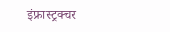इंफ्रास्ट्रक्चर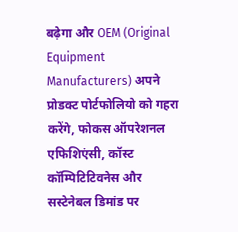बढ़ेगा और OEM (Original Equipment Manufacturers) अपने प्रोडक्ट पोर्टफोलियो को गहरा करेंगे, फोकस ऑपरेशनल एफिशिएंसी, कॉस्ट कॉम्पिटिटिवनेस और सस्टेनेबल डिमांड पर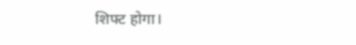शिफ्ट होगा।